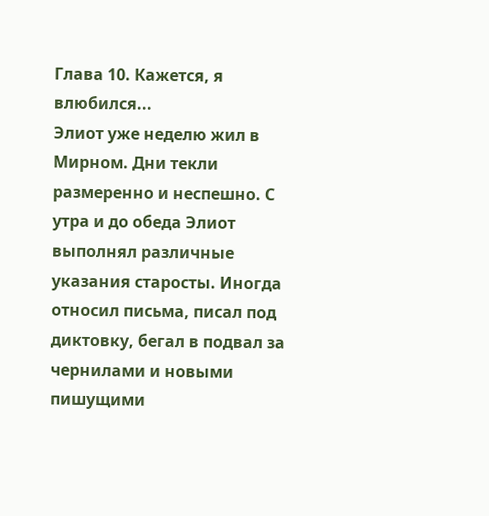Глава 10. Кажется, я влюбился...
Элиот уже неделю жил в Мирном. Дни текли размеренно и неспешно. С утра и до обеда Элиот выполнял различные указания старосты. Иногда относил письма, писал под диктовку, бегал в подвал за чернилами и новыми пишущими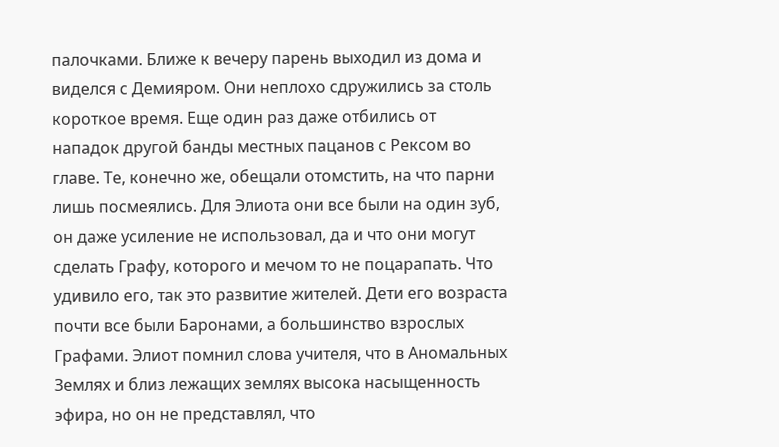палочками. Ближе к вечеру парень выходил из дома и виделся с Демияром. Они неплохо сдружились за столь короткое время. Еще один раз даже отбились от нападок другой банды местных пацанов с Рексом во главе. Те, конечно же, обещали отомстить, на что парни лишь посмеялись. Для Элиота они все были на один зуб, он даже усиление не использовал, да и что они могут сделать Графу, которого и мечом то не поцарапать. Что удивило его, так это развитие жителей. Дети его возраста почти все были Баронами, а большинство взрослых Графами. Элиот помнил слова учителя, что в Аномальных Землях и близ лежащих землях высока насыщенность эфира, но он не представлял, что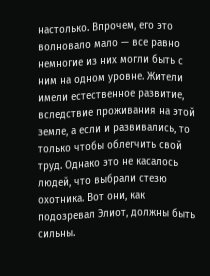настолько. Впрочем, его это волновало мало — все равно немногие из них могли быть с ним на одном уровне. Жители имели естественное развитие, вследствие проживания на этой земле, а если и развивались, то только чтобы облегчить свой труд. Однако это не касалось людей, что выбрали стезю охотника. Вот они, как подозревал Элиот, должны быть сильны.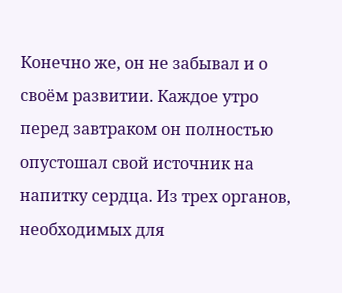Конечно же, он не забывал и о своём развитии. Каждое утро перед завтраком он полностью опустошал свой источник на напитку сердца. Из трех органов, необходимых для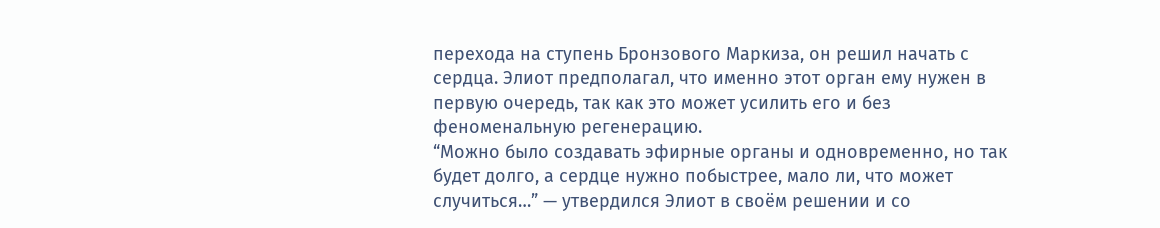перехода на ступень Бронзового Маркиза, он решил начать с сердца. Элиот предполагал, что именно этот орган ему нужен в первую очередь, так как это может усилить его и без феноменальную регенерацию.
“Можно было создавать эфирные органы и одновременно, но так будет долго, а сердце нужно побыстрее, мало ли, что может случиться…” — утвердился Элиот в своём решении и со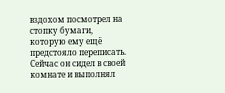вздохом посмотрел на стопку бумаги, которую ему ещё предстояло переписать. Сейчас он сидел в своей комнате и выполнял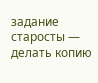задание старосты — делать копию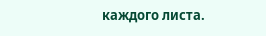каждого листа.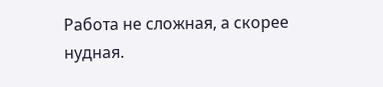Работа не сложная, а скорее нудная.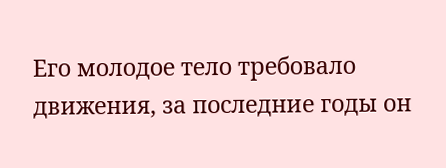Его молодое тело требовало движения, за последние годы он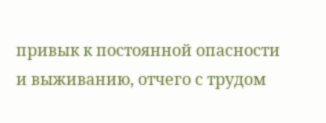привык к постоянной опасности и выживанию, отчего с трудом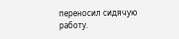переносил сидячую работу.